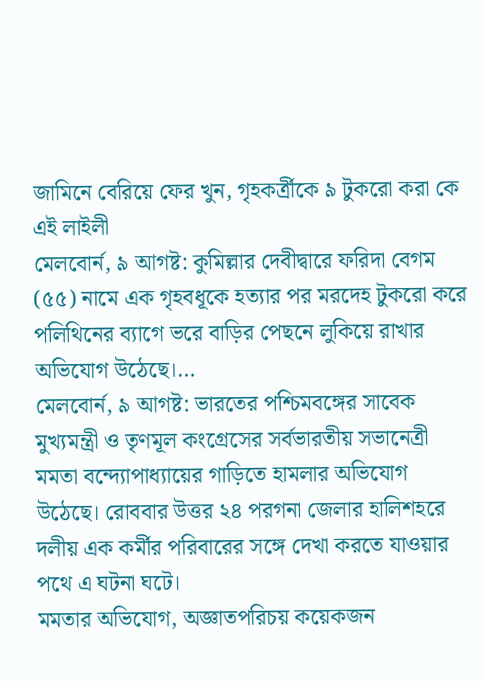জামিনে বেরিয়ে ফের খুন, গৃহকর্ত্রীকে ৯ টুকরো করা কে এই লাইলী
মেলবোর্ন, ৯ আগষ্ট: কুমিল্লার দেবীদ্বারে ফরিদা বেগম (৫৫) নামে এক গৃহবধূকে হত্যার পর মরদেহ টুকরো করে পলিথিনের ব্যাগে ভরে বাড়ির পেছনে লুকিয়ে রাখার অভিযোগ উঠেছে।…
মেলবোর্ন, ৯ আগষ্ট: ভারতের পশ্চিমবঙ্গের সাবেক মুখ্যমন্ত্রী ও তৃণমূল কংগ্রেসের সর্বভারতীয় সভানেত্রী মমতা বন্দ্যোপাধ্যায়ের গাড়িতে হামলার অভিযোগ উঠেছে। রোববার উত্তর ২৪ পরগনা জেলার হালিশহরে দলীয় এক কর্মীর পরিবারের সঙ্গে দেখা করতে যাওয়ার পথে এ ঘটনা ঘটে।
মমতার অভিযোগ, অজ্ঞাতপরিচয় কয়েকজন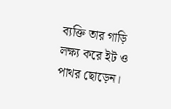ব্যক্তি তার গাড়ি লক্ষ্য করে ইট ও পাথর ছোড়েন।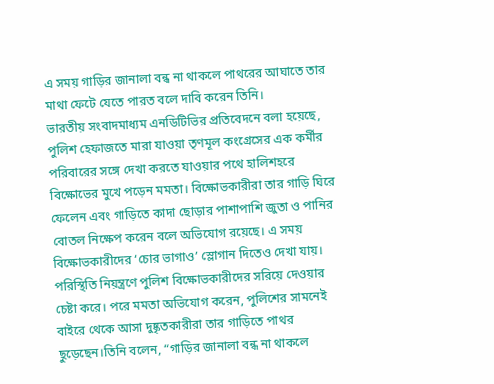এ সময় গাড়ির জানালা বন্ধ না থাকলে পাথরের আঘাতে তার মাথা ফেটে যেতে পারত বলে দাবি করেন তিনি।
ভারতীয় সংবাদমাধ্যম এনডিটিভির প্রতিবেদনে বলা হয়েছে, পুলিশ হেফাজতে মারা যাওয়া তৃণমূল কংগ্রেসের এক কর্মীর পরিবারের সঙ্গে দেখা করতে যাওয়ার পথে হালিশহরে বিক্ষোভের মুখে পড়েন মমতা। বিক্ষোভকারীরা তার গাড়ি ঘিরে ফেলেন এবং গাড়িতে কাদা ছোড়ার পাশাপাশি জুতা ও পানির বোতল নিক্ষেপ করেন বলে অভিযোগ রয়েছে। এ সময় বিক্ষোভকারীদের ‘চোর ভাগাও’ স্লোগান দিতেও দেখা যায়।
পরিস্থিতি নিয়ন্ত্রণে পুলিশ বিক্ষোভকারীদের সরিয়ে দেওয়ার চেষ্টা করে। পরে মমতা অভিযোগ করেন, পুলিশের সামনেই বাইরে থেকে আসা দুষ্কৃতকারীরা তার গাড়িতে পাথর ছুড়েছেন।তিনি বলেন, “গাড়ির জানালা বন্ধ না থাকলে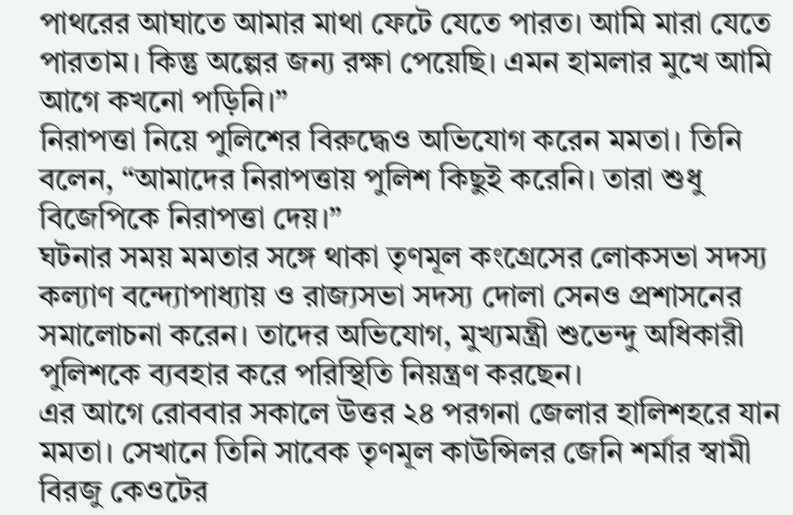পাথরের আঘাতে আমার মাথা ফেটে যেতে পারত। আমি মারা যেতে পারতাম। কিন্তু অল্পের জন্য রক্ষা পেয়েছি। এমন হামলার মুখে আমি আগে কখনো পড়িনি।”
নিরাপত্তা নিয়ে পুলিশের বিরুদ্ধেও অভিযোগ করেন মমতা। তিনি বলেন, “আমাদের নিরাপত্তায় পুলিশ কিছুই করেনি। তারা শুধু বিজেপিকে নিরাপত্তা দেয়।”
ঘটনার সময় মমতার সঙ্গে থাকা তৃণমূল কংগ্রেসের লোকসভা সদস্য কল্যাণ বন্দ্যোপাধ্যায় ও রাজ্যসভা সদস্য দোলা সেনও প্রশাসনের সমালোচনা করেন। তাদের অভিযোগ, মুখ্যমন্ত্রী শুভেন্দু অধিকারী পুলিশকে ব্যবহার করে পরিস্থিতি নিয়ন্ত্রণ করছেন।
এর আগে রোববার সকালে উত্তর ২৪ পরগনা জেলার হালিশহরে যান মমতা। সেখানে তিনি সাবেক তৃণমূল কাউন্সিলর জেনি শর্মার স্বামী বিরজু কেওটের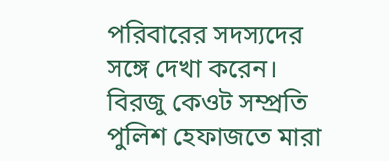পরিবারের সদস্যদের সঙ্গে দেখা করেন।
বিরজু কেওট সম্প্রতি পুলিশ হেফাজতে মারা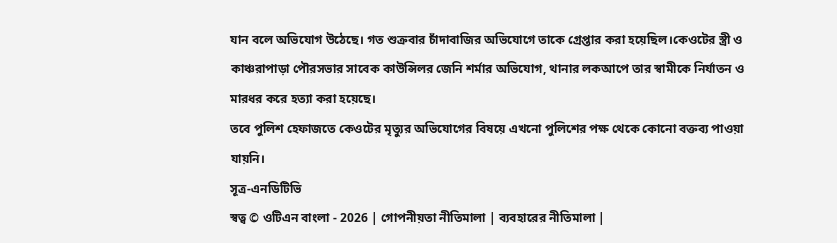যান বলে অভিযোগ উঠেছে। গত শুক্রবার চাঁদাবাজির অভিযোগে তাকে গ্রেপ্তার করা হয়েছিল।কেওটের স্ত্রী ও কাঞ্চরাপাড়া পৌরসভার সাবেক কাউন্সিলর জেনি শর্মার অভিযোগ, থানার লকআপে তার স্বামীকে নির্যাতন ও মারধর করে হত্যা করা হয়েছে।
তবে পুলিশ হেফাজতে কেওটের মৃত্যুর অভিযোগের বিষয়ে এখনো পুলিশের পক্ষ থেকে কোনো বক্তব্য পাওয়া যায়নি।
সূত্র-এনডিটিভি
স্বত্ব © ওটিএন বাংলা - 2026 | গোপনীয়তা নীতিমালা | ব্যবহারের নীতিমালা |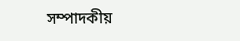সম্পাদকীয়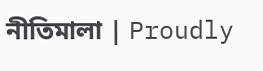নীতিমালা | Proudly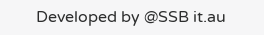Developed by @SSB it.au